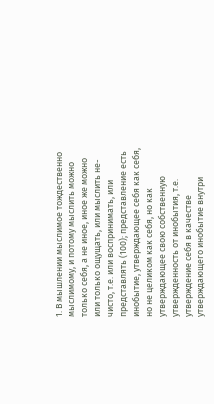1. В мышлении мыслимое тождественно мыслимому, и потому мыслить можно только себя, а не иное, иное же можно или только ощущать, или мыслить не-чисто, т.е. или воспринимать, или представлять (100); представление есть инобытие, утверждающее себя как себя, но не целиком как себя, но как утверждающее свою собственную утвержденность от инобытия, т.е. утверждение себя в качестве утверждающего инобытие внутри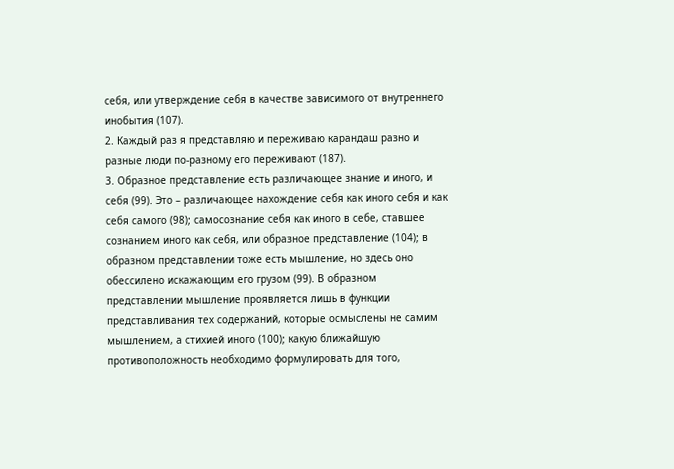себя, или утверждение себя в качестве зависимого от внутреннего инобытия (107).
2. Каждый раз я представляю и переживаю карандаш разно и разные люди по-разному его переживают (187).
3. Образное представление есть различающее знание и иного, и себя (99). Это – различающее нахождение себя как иного себя и как себя самого (98); самосознание себя как иного в себе, ставшее сознанием иного как себя, или образное представление (104); в образном представлении тоже есть мышление, но здесь оно обессилено искажающим его грузом (99). В образном представлении мышление проявляется лишь в функции представливания тех содержаний, которые осмыслены не самим мышлением, а стихией иного (100); какую ближайшую противоположность необходимо формулировать для того,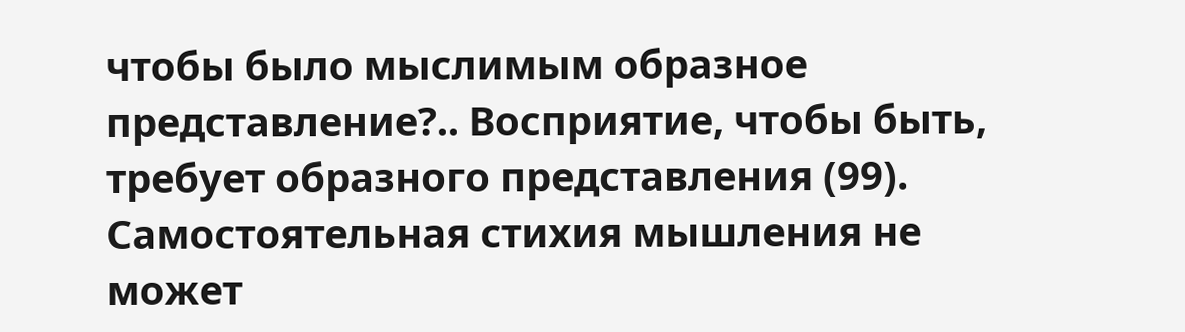чтобы было мыслимым образное представление?.. Восприятие, чтобы быть, требует образного представления (99). Самостоятельная стихия мышления не может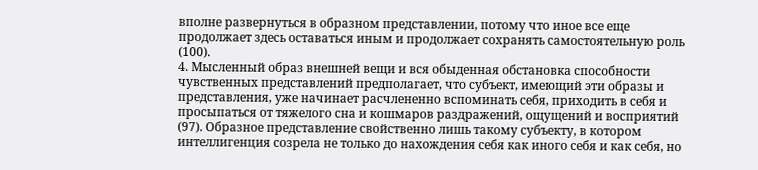вполне развернуться в образном представлении, потому что иное все еще продолжает здесь оставаться иным и продолжает сохранять самостоятельную роль (100).
4. Мысленный образ внешней вещи и вся обыденная обстановка способности чувственных представлений предполагает, что субъект, имеющий эти образы и представления, уже начинает расчлененно вспоминать себя, приходить в себя и просыпаться от тяжелого сна и кошмаров раздражений, ощущений и восприятий (97). Образное представление свойственно лишь такому субъекту, в котором интеллигенция созрела не только до нахождения себя как иного себя и как себя, но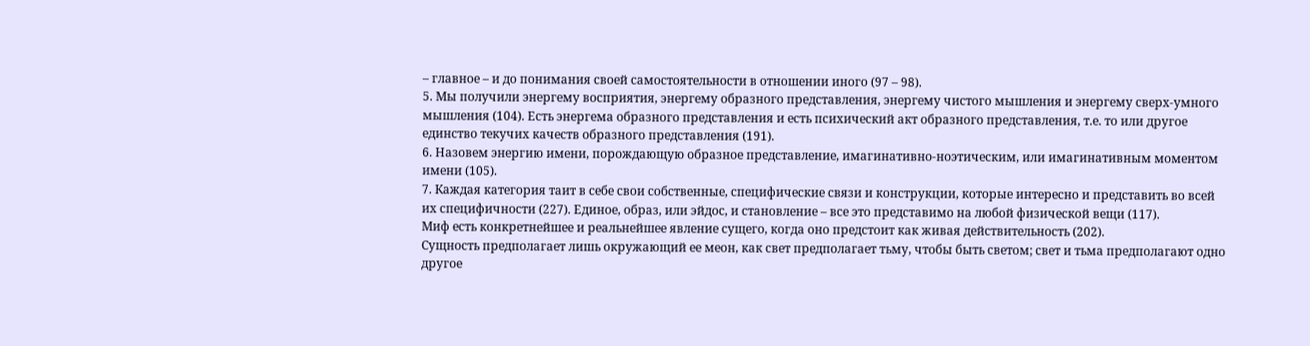– главное – и до понимания своей самостоятельности в отношении иного (97 – 98).
5. Мы получили энергему восприятия, энергему образного представления, энергему чистого мышления и энергему сверх-умного мышления (104). Есть энергема образного представления и есть психический акт образного представления, т.е. то или другое единство текучих качеств образного представления (191).
6. Назовем энергию имени, порождающую образное представление, имагинативно-ноэтическим, или имагинативным моментом имени (105).
7. Каждая категория таит в себе свои собственные, специфические связи и конструкции, которые интересно и представить во всей их специфичности (227). Единое, образ, или эйдос, и становление – все это представимо на любой физической вещи (117).
Миф есть конкретнейшее и реальнейшее явление сущего, когда оно предстоит как живая действительность (202).
Сущность предполагает лишь окружающий ее меон, как свет предполагает тьму, чтобы быть светом; свет и тьма предполагают одно другое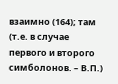взаимно (164); там (т.е. в случае первого и второго симболонов. – В.П.)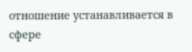отношение устанавливается в сфере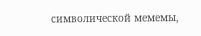символической мемемы,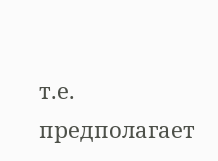т.е. предполагает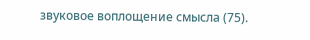звуковое воплощение смысла (75).